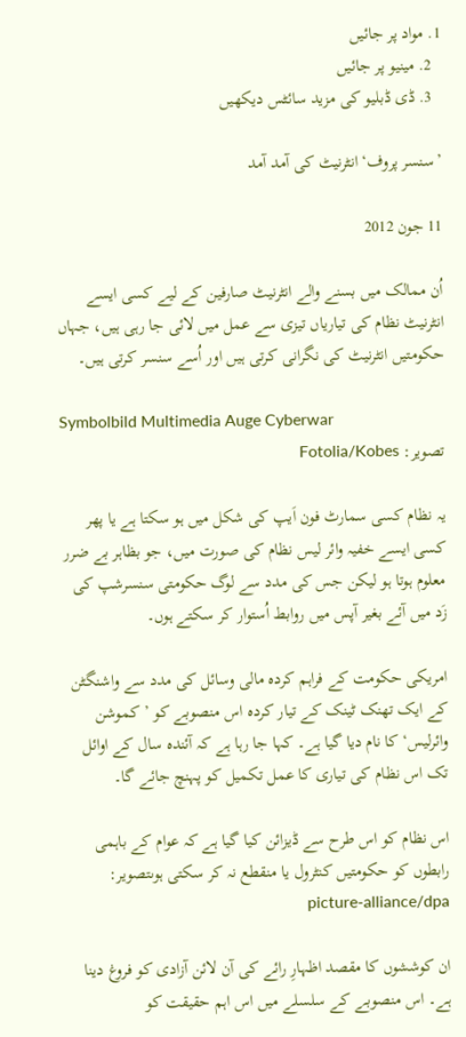1. مواد پر جائیں
  2. مینیو پر جائیں
  3. ڈی ڈبلیو کی مزید سائٹس دیکھیں

’سنسر پروف‘ انٹرنیٹ کی آمد آمد

11 جون 2012

اُن ممالک میں بسنے والے انٹرنیٹ صارفین کے لیے کسی ایسے انٹرنیٹ نظام کی تیاریاں تیزی سے عمل میں لائی جا رہی ہیں، جہاں حکومتیں انٹرنیٹ کی نگرانی کرتی ہیں اور اُسے سنسر کرتی ہیں۔

Symbolbild Multimedia Auge Cyberwar
تصویر: Fotolia/Kobes

یہ نظام کسی سمارٹ فون اَیپ کی شکل میں ہو سکتا ہے یا پھر کسی ایسے خفیہ وائر لیس نظام کی صورت میں، جو بظاہر بے ضرر معلوم ہوتا ہو لیکن جس کی مدد سے لوگ حکومتی سنسرشپ کی زَد میں آئے بغیر آپس میں روابط اُستوار کر سکتے ہوں۔

امریکی حکومت کے فراہم کردہ مالی وسائل کی مدد سے واشنگٹن کے ایک تھنک ٹینک کے تیار کردہ اس منصوبے کو ’کموشن وائرلیس‘ کا نام دیا گیا ہے۔ کہا جا رہا ہے کہ آئندہ سال کے اوائل تک اس نظام کی تیاری کا عمل تکمیل کو پہنچ جائے گا۔

اس نظام کو اس طرح سے ڈیزائن کیا گیا ہے کہ عوام کے باہمی رابطوں کو حکومتیں کنٹرول یا منقطع نہ کر سکتی ہوںتصویر: picture-alliance/dpa

ان کوششوں کا مقصد اظہارِ رائے کی آن لائن آزادی کو فروغ دینا ہے۔ اس منصوبے کے سلسلے میں اس اہم حقیقت کو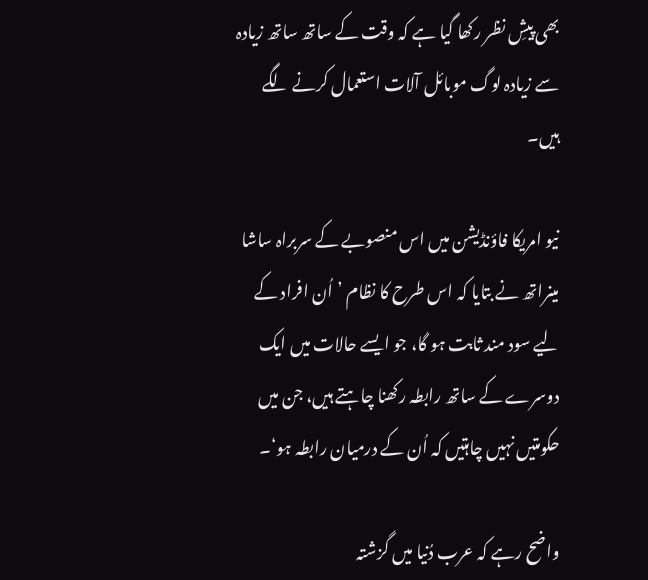بھی پیشِ نظر رکھا گیا ہے کہ وقت کے ساتھ ساتھ زیادہ سے زیادہ لوگ موبائل آلات استعمال کرنے لگے ہیں۔

نیو امریکا فاؤنڈیشن میں اس منصوبے کے سربراہ ساشا مینراتھ نے بتایا کہ اس طرح کا نظام ’اُن افراد کے لیے سود مند ثابت ہو گا، جو ایسے حالات میں ایک دوسرے کے ساتھ رابطہ رکھنا چاہتے ہیں، جن میں حکومتیں نہیں چاہتیں کہ اُن کے درمیان رابطہ ہو‘۔

واضح رہے کہ عرب دُنیا میں گزشتہ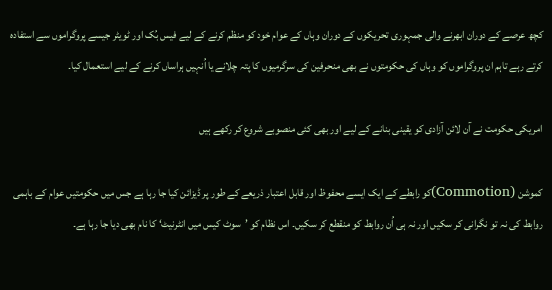کچھ عرصے کے دوران ابھرنے والی جمہوری تحریکوں کے دوران وہاں کے عوام خود کو منظم کرنے کے لیے فیس بُک اور ٹویٹر جیسے پروگراموں سے استفادہ کرتے رہے تاہم ان پروگراموں کو وہاں کی حکومتوں نے بھی منحرفین کی سرگرمیوں کا پتہ چلانے یا اُنہیں ہراساں کرنے کے لیے استعمال کیا۔

امریکی حکومت نے آن لائن آزادی کو یقینی بنانے کے لیے اور بھی کئی منصوبے شروع کر رکھے ہیں

کموشن (Commotion)کو رابطے کے ایک ایسے محفوظ اور قابل اعتبار ذریعے کے طور پر ڈیزائن کیا جا رہا ہے جس میں حکومتیں عوام کے باہمی روابط کی نہ تو نگرانی کر سکیں اور نہ ہی اُن روابط کو منقطع کر سکیں۔ اس نظام کو ’سوٹ کیس میں انٹرنیٹ‘ کا نام بھی دیا جا رہا ہے۔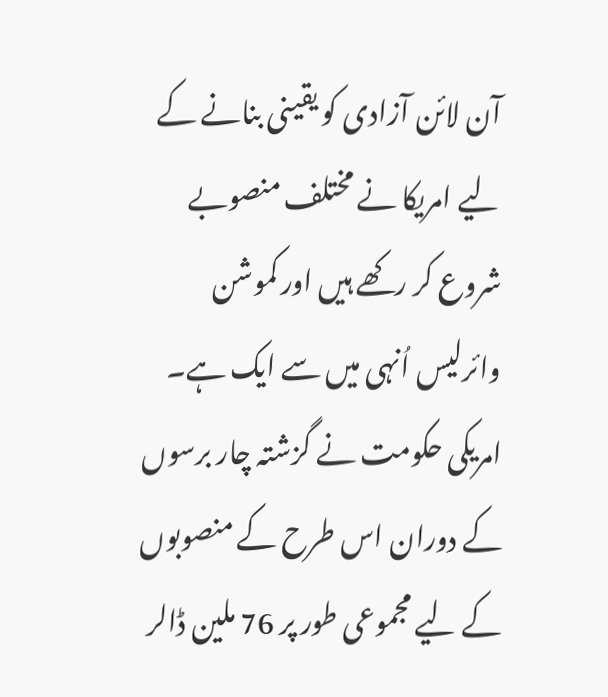آن لائن آزادی کو یقینی بنانے کے لیے امریکا نے مختلف منصوبے شروع کر رکھے ہیں اور کموشن وائرلیس اُنہی میں سے ایک ہے۔ امریکی حکومت نے گزشتہ چار برسوں کے دوران اس طرح کے منصوبوں کے لیے مجموعی طور پر 76 ملین ڈالر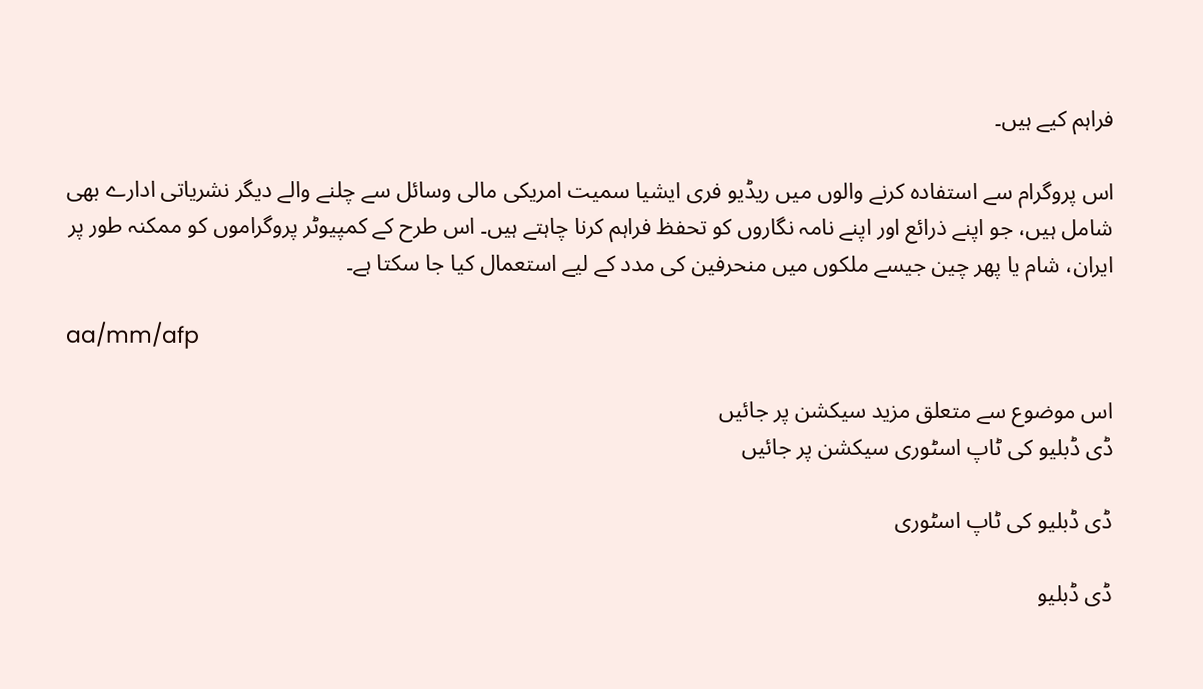فراہم کیے ہیں۔

اس پروگرام سے استفادہ کرنے والوں میں ریڈیو فری ایشیا سمیت امریکی مالی وسائل سے چلنے والے دیگر نشریاتی ادارے بھی شامل ہیں، جو اپنے ذرائع اور اپنے نامہ نگاروں کو تحفظ فراہم کرنا چاہتے ہیں۔ اس طرح کے کمپیوٹر پروگراموں کو ممکنہ طور پر ایران، شام یا پھر چین جیسے ملکوں میں منحرفین کی مدد کے لیے استعمال کیا جا سکتا ہے۔

aa/mm/afp

اس موضوع سے متعلق مزید سیکشن پر جائیں
ڈی ڈبلیو کی ٹاپ اسٹوری سیکشن پر جائیں

ڈی ڈبلیو کی ٹاپ اسٹوری

ڈی ڈبلیو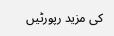کی مزید رپورٹیں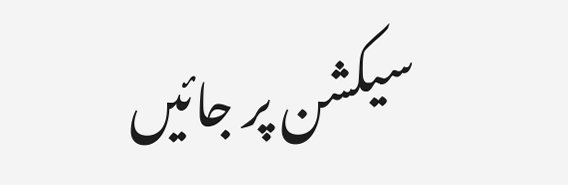سیکشن پر جائیں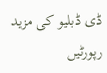ڈی ڈبلیو کی مزید رپورٹیں